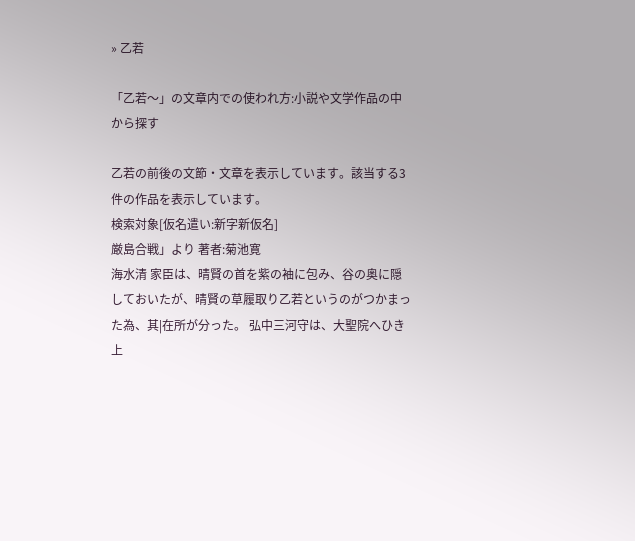» 乙若

「乙若〜」の文章内での使われ方:小説や文学作品の中から探す

乙若の前後の文節・文章を表示しています。該当する3件の作品を表示しています。
検索対象[仮名遣い:新字新仮名]
厳島合戦」より 著者:菊池寛
海水清 家臣は、晴賢の首を紫の袖に包み、谷の奥に隠しておいたが、晴賢の草履取り乙若というのがつかまった為、其|在所が分った。 弘中三河守は、大聖院へひき上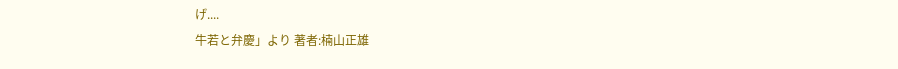げ....
牛若と弁慶」より 著者:楠山正雄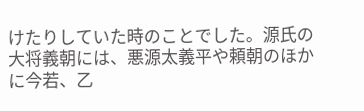けたりしていた時のことでした。源氏の大将義朝には、悪源太義平や頼朝のほかに今若、乙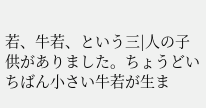若、牛若、という三|人の子供がありました。ちょうどいちばん小さい牛若が生ま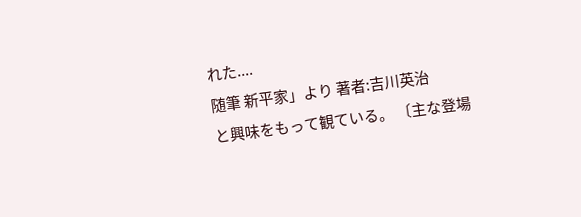れた....
随筆 新平家」より 著者:吉川英治
と興味をもって観ている。 〔主な登場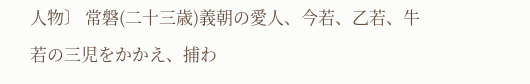人物〕 常磐(二十三歳)義朝の愛人、今若、乙若、牛若の三児をかかえ、捕わ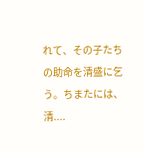れて、その子たちの助命を清盛に乞う。ちまたには、清....